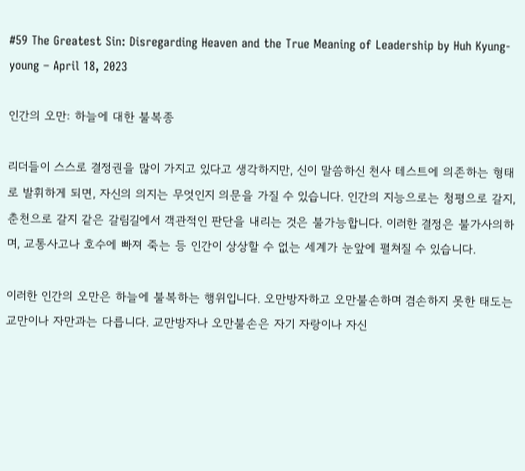#59 The Greatest Sin: Disregarding Heaven and the True Meaning of Leadership by Huh Kyung-young – April 18, 2023

인간의 오만: 하늘에 대한 불복종

리더들이 스스로 결정권을 많이 가지고 있다고 생각하지만, 신이 말씀하신 천사 테스트에 의존하는 형태로 발휘하게 되면, 자신의 의지는 무엇인지 의문을 가질 수 있습니다. 인간의 지능으로는 청평으로 갈지, 춘천으로 갈지 같은 갈림길에서 객관적인 판단을 내리는 것은 불가능합니다. 이러한 결정은 불가사의하며, 교통사고나 호수에 빠져 죽는 등 인간이 상상할 수 없는 세계가 눈앞에 펼쳐질 수 있습니다.

이러한 인간의 오만은 하늘에 불복하는 행위입니다. 오만방자하고 오만불손하며 겸손하지 못한 태도는 교만이나 자만과는 다릅니다. 교만방자나 오만불손은 자기 자랑이나 자신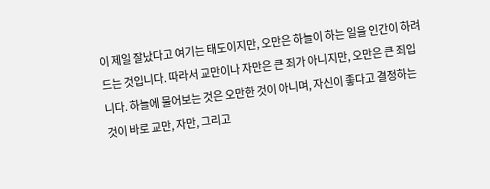이 제일 잘났다고 여기는 태도이지만, 오만은 하늘이 하는 일을 인간이 하려 드는 것입니다. 따라서 교만이나 자만은 큰 죄가 아니지만, 오만은 큰 죄입니다. 하늘에 물어보는 것은 오만한 것이 아니며, 자신이 좋다고 결정하는 것이 바로 교만, 자만, 그리고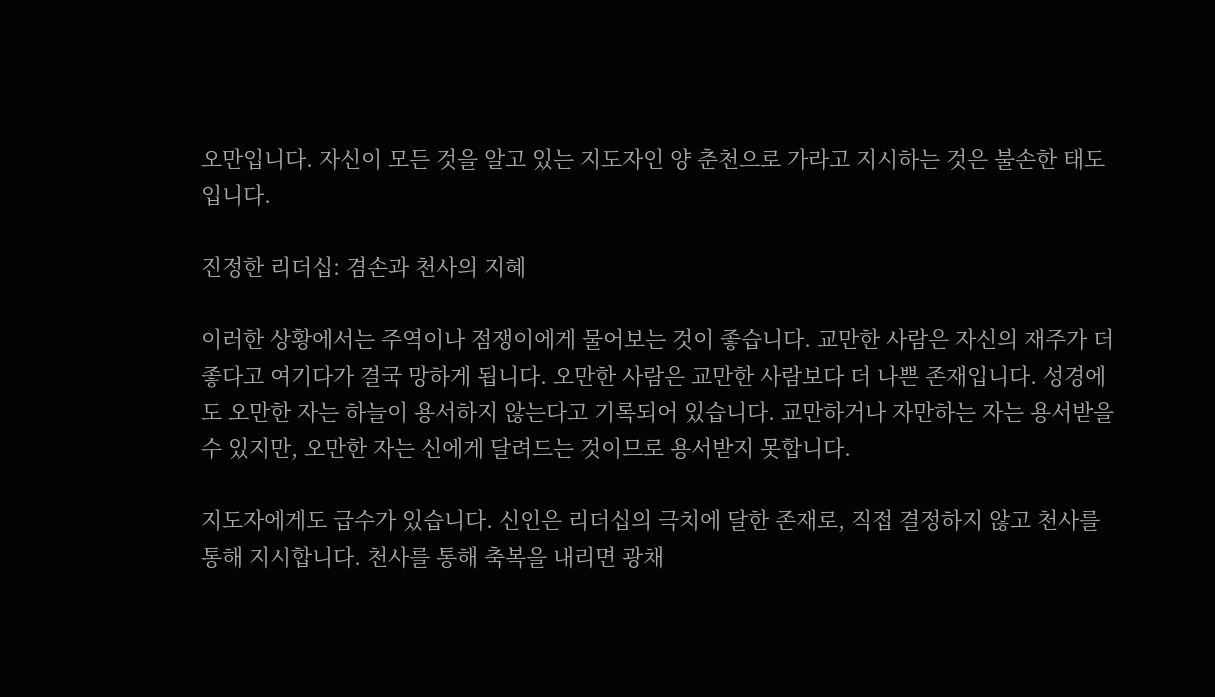오만입니다. 자신이 모든 것을 알고 있는 지도자인 양 춘천으로 가라고 지시하는 것은 불손한 태도입니다.

진정한 리더십: 겸손과 천사의 지혜

이러한 상황에서는 주역이나 점쟁이에게 물어보는 것이 좋습니다. 교만한 사람은 자신의 재주가 더 좋다고 여기다가 결국 망하게 됩니다. 오만한 사람은 교만한 사람보다 더 나쁜 존재입니다. 성경에도 오만한 자는 하늘이 용서하지 않는다고 기록되어 있습니다. 교만하거나 자만하는 자는 용서받을 수 있지만, 오만한 자는 신에게 달려드는 것이므로 용서받지 못합니다.

지도자에게도 급수가 있습니다. 신인은 리더십의 극치에 달한 존재로, 직접 결정하지 않고 천사를 통해 지시합니다. 천사를 통해 축복을 내리면 광채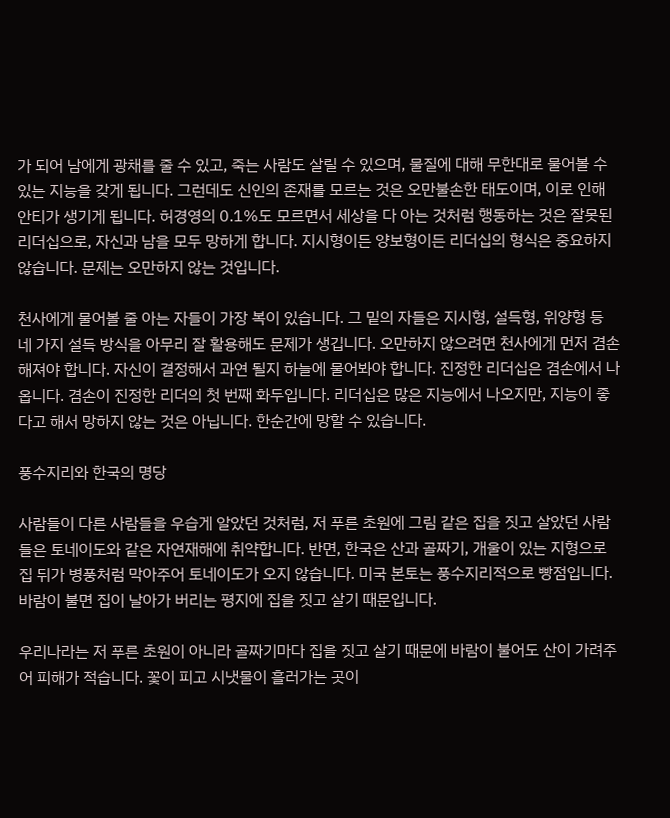가 되어 남에게 광채를 줄 수 있고, 죽는 사람도 살릴 수 있으며, 물질에 대해 무한대로 물어볼 수 있는 지능을 갖게 됩니다. 그런데도 신인의 존재를 모르는 것은 오만불손한 태도이며, 이로 인해 안티가 생기게 됩니다. 허경영의 0.1%도 모르면서 세상을 다 아는 것처럼 행동하는 것은 잘못된 리더십으로, 자신과 남을 모두 망하게 합니다. 지시형이든 양보형이든 리더십의 형식은 중요하지 않습니다. 문제는 오만하지 않는 것입니다.

천사에게 물어볼 줄 아는 자들이 가장 복이 있습니다. 그 밑의 자들은 지시형, 설득형, 위양형 등 네 가지 설득 방식을 아무리 잘 활용해도 문제가 생깁니다. 오만하지 않으려면 천사에게 먼저 겸손해져야 합니다. 자신이 결정해서 과연 될지 하늘에 물어봐야 합니다. 진정한 리더십은 겸손에서 나옵니다. 겸손이 진정한 리더의 첫 번째 화두입니다. 리더십은 많은 지능에서 나오지만, 지능이 좋다고 해서 망하지 않는 것은 아닙니다. 한순간에 망할 수 있습니다.

풍수지리와 한국의 명당

사람들이 다른 사람들을 우습게 알았던 것처럼, 저 푸른 초원에 그림 같은 집을 짓고 살았던 사람들은 토네이도와 같은 자연재해에 취약합니다. 반면, 한국은 산과 골짜기, 개울이 있는 지형으로 집 뒤가 병풍처럼 막아주어 토네이도가 오지 않습니다. 미국 본토는 풍수지리적으로 빵점입니다. 바람이 불면 집이 날아가 버리는 평지에 집을 짓고 살기 때문입니다.

우리나라는 저 푸른 초원이 아니라 골짜기마다 집을 짓고 살기 때문에 바람이 불어도 산이 가려주어 피해가 적습니다. 꽃이 피고 시냇물이 흘러가는 곳이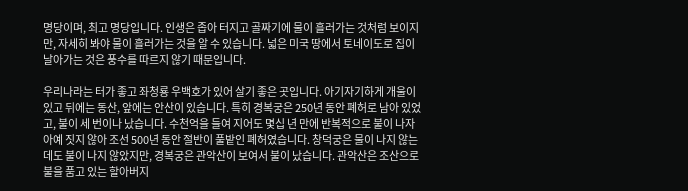명당이며, 최고 명당입니다. 인생은 좁아 터지고 골짜기에 물이 흘러가는 것처럼 보이지만, 자세히 봐야 물이 흘러가는 것을 알 수 있습니다. 넓은 미국 땅에서 토네이도로 집이 날아가는 것은 풍수를 따르지 않기 때문입니다.

우리나라는 터가 좋고 좌청룡 우백호가 있어 살기 좋은 곳입니다. 아기자기하게 개울이 있고 뒤에는 동산, 앞에는 안산이 있습니다. 특히 경복궁은 250년 동안 폐허로 남아 있었고, 불이 세 번이나 났습니다. 수천억을 들여 지어도 몇십 년 만에 반복적으로 불이 나자 아예 짓지 않아 조선 500년 동안 절반이 풀밭인 폐허였습니다. 창덕궁은 물이 나지 않는데도 불이 나지 않았지만, 경복궁은 관악산이 보여서 불이 났습니다. 관악산은 조산으로 불을 품고 있는 할아버지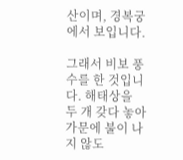산이며, 경복궁에서 보입니다.

그래서 비보 풍수를 한 것입니다. 해태상을 두 개 갖다 놓아 가문에 불이 나지 않도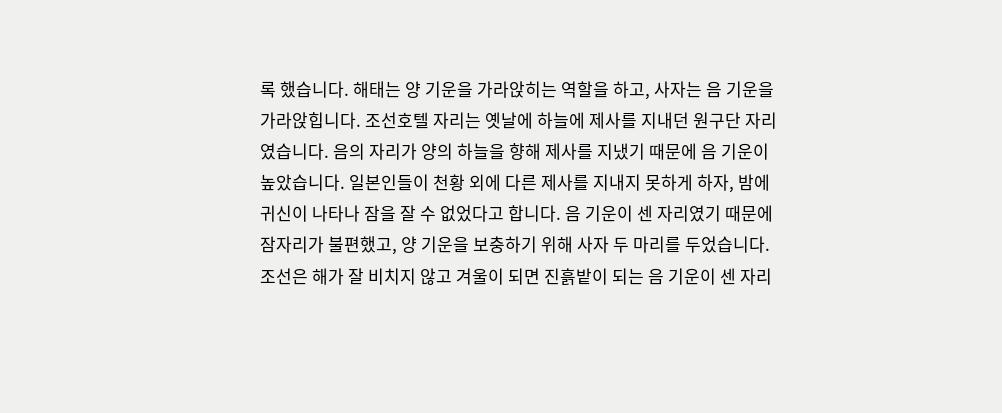록 했습니다. 해태는 양 기운을 가라앉히는 역할을 하고, 사자는 음 기운을 가라앉힙니다. 조선호텔 자리는 옛날에 하늘에 제사를 지내던 원구단 자리였습니다. 음의 자리가 양의 하늘을 향해 제사를 지냈기 때문에 음 기운이 높았습니다. 일본인들이 천황 외에 다른 제사를 지내지 못하게 하자, 밤에 귀신이 나타나 잠을 잘 수 없었다고 합니다. 음 기운이 센 자리였기 때문에 잠자리가 불편했고, 양 기운을 보충하기 위해 사자 두 마리를 두었습니다. 조선은 해가 잘 비치지 않고 겨울이 되면 진흙밭이 되는 음 기운이 센 자리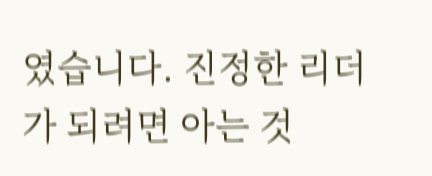였습니다. 진정한 리더가 되려면 아는 것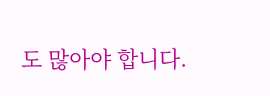도 많아야 합니다.